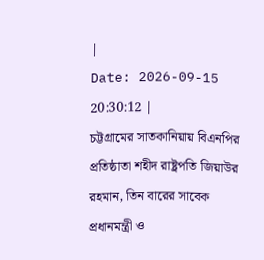|
Date: 2026-09-15 20:30:12 |
চট্টগ্রামের সাতকানিয়ায় বিএনপির প্রতিষ্ঠাতা শহীদ রাষ্ট্রপতি জিয়াউর রহমান, তিন বারের সাবেক প্রধানমন্ত্রী ও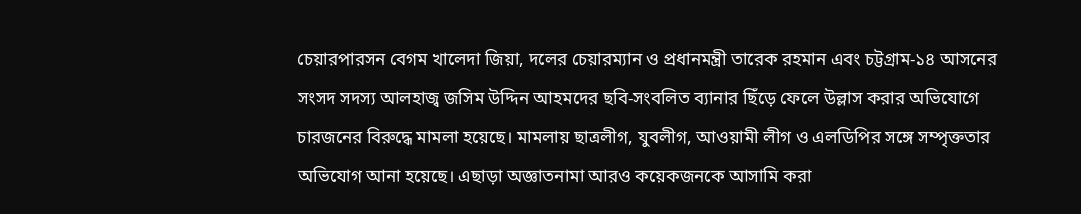চেয়ারপারসন বেগম খালেদা জিয়া, দলের চেয়ারম্যান ও প্রধানমন্ত্রী তারেক রহমান এবং চট্টগ্রাম-১৪ আসনের সংসদ সদস্য আলহাজ্ব জসিম উদ্দিন আহমদের ছবি-সংবলিত ব্যানার ছিঁড়ে ফেলে উল্লাস করার অভিযোগে চারজনের বিরুদ্ধে মামলা হয়েছে। মামলায় ছাত্রলীগ, যুবলীগ, আওয়ামী লীগ ও এলডিপির সঙ্গে সম্পৃক্ততার অভিযোগ আনা হয়েছে। এছাড়া অজ্ঞাতনামা আরও কয়েকজনকে আসামি করা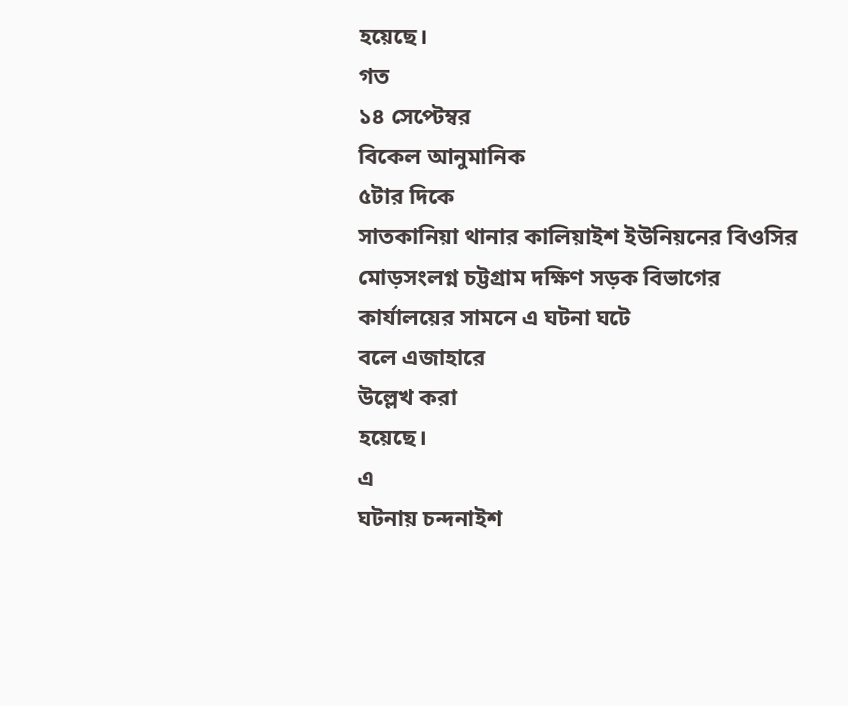হয়েছে।
গত
১৪ সেপ্টেম্বর
বিকেল আনুমানিক
৫টার দিকে
সাতকানিয়া থানার কালিয়াইশ ইউনিয়নের বিওসির
মোড়সংলগ্ন চট্টগ্রাম দক্ষিণ সড়ক বিভাগের
কার্যালয়ের সামনে এ ঘটনা ঘটে
বলে এজাহারে
উল্লেখ করা
হয়েছে।
এ
ঘটনায় চন্দনাইশ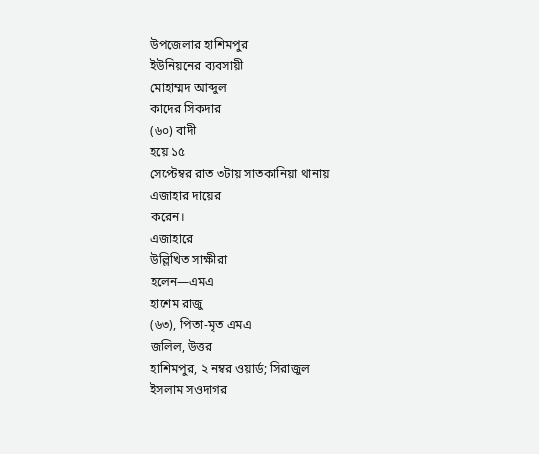উপজেলার হাশিমপুর
ইউনিয়নের ব্যবসায়ী
মোহাম্মদ আব্দুল
কাদের সিকদার
(৬০) বাদী
হয়ে ১৫
সেপ্টেম্বর রাত ৩টায় সাতকানিয়া থানায়
এজাহার দায়ের
করেন।
এজাহারে
উল্লিখিত সাক্ষীরা
হলেন—এমএ
হাশেম রাজু
(৬৩), পিতা-মৃত এমএ
জলিল, উত্তর
হাশিমপুর, ২ নম্বর ওয়ার্ড; সিরাজুল
ইসলাম সওদাগর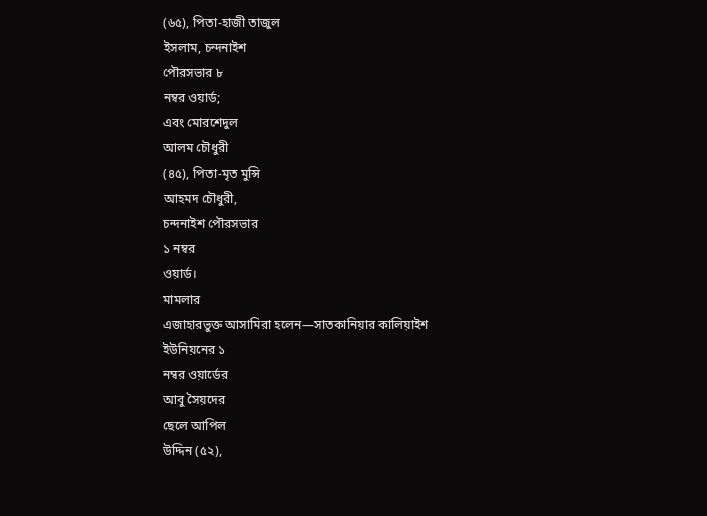(৬৫), পিতা-হাজী তাজুল
ইসলাম, চন্দনাইশ
পৌরসভার ৮
নম্বর ওয়ার্ড;
এবং মোরশেদুল
আলম চৌধুরী
(৪৫), পিতা-মৃত মুন্সি
আহমদ চৌধুরী,
চন্দনাইশ পৌরসভার
১ নম্বর
ওয়ার্ড।
মামলার
এজাহারভুক্ত আসামিরা হলেন—সাতকানিয়ার কালিয়াইশ
ইউনিয়নের ১
নম্বর ওয়ার্ডের
আবু সৈয়দের
ছেলে আপিল
উদ্দিন (৫২),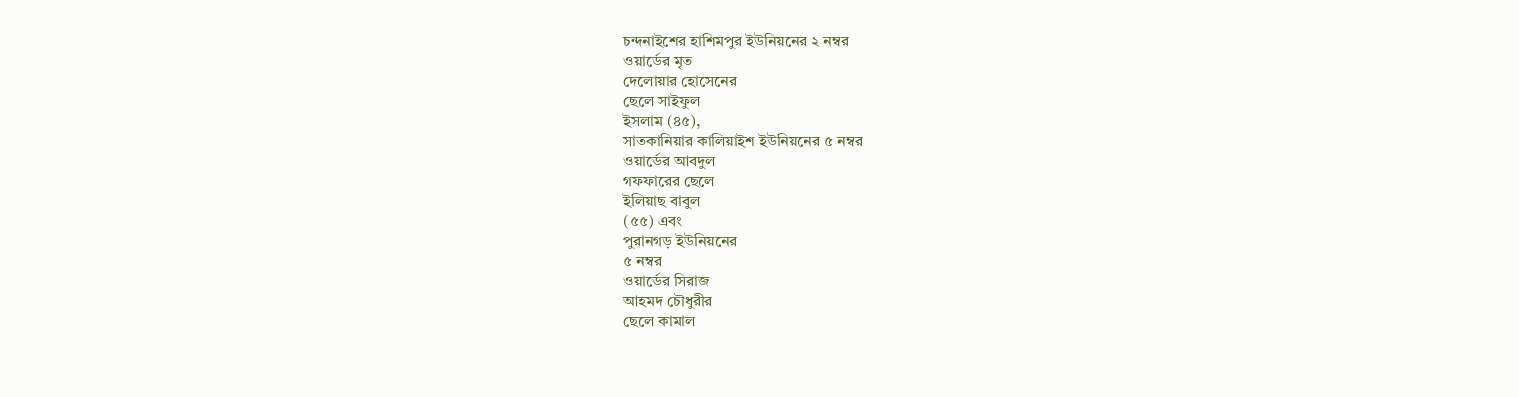চন্দনাইশের হাশিমপুর ইউনিয়নের ২ নম্বর
ওয়ার্ডের মৃত
দেলোয়ার হোসেনের
ছেলে সাইফুল
ইসলাম (৪৫),
সাতকানিয়ার কালিয়াইশ ইউনিয়নের ৫ নম্বর
ওয়ার্ডের আবদুল
গফফারের ছেলে
ইলিয়াছ বাবুল
(৫৫) এবং
পুরানগড় ইউনিয়নের
৫ নম্বর
ওয়ার্ডের সিরাজ
আহমদ চৌধুরীর
ছেলে কামাল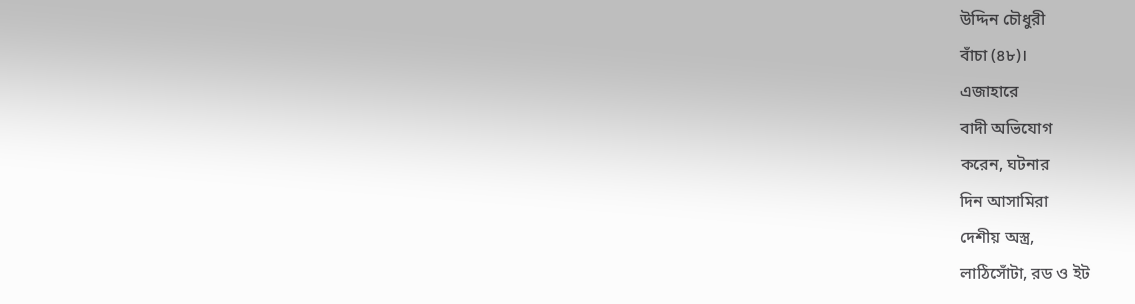উদ্দিন চৌধুরী
বাঁচা (৪৮)।
এজাহারে
বাদী অভিযোগ
করেন, ঘটনার
দিন আসামিরা
দেশীয় অস্ত্র,
লাঠিসোঁটা, রড ও ইট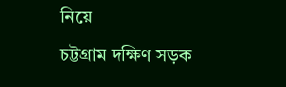নিয়ে
চট্টগ্রাম দক্ষিণ সড়ক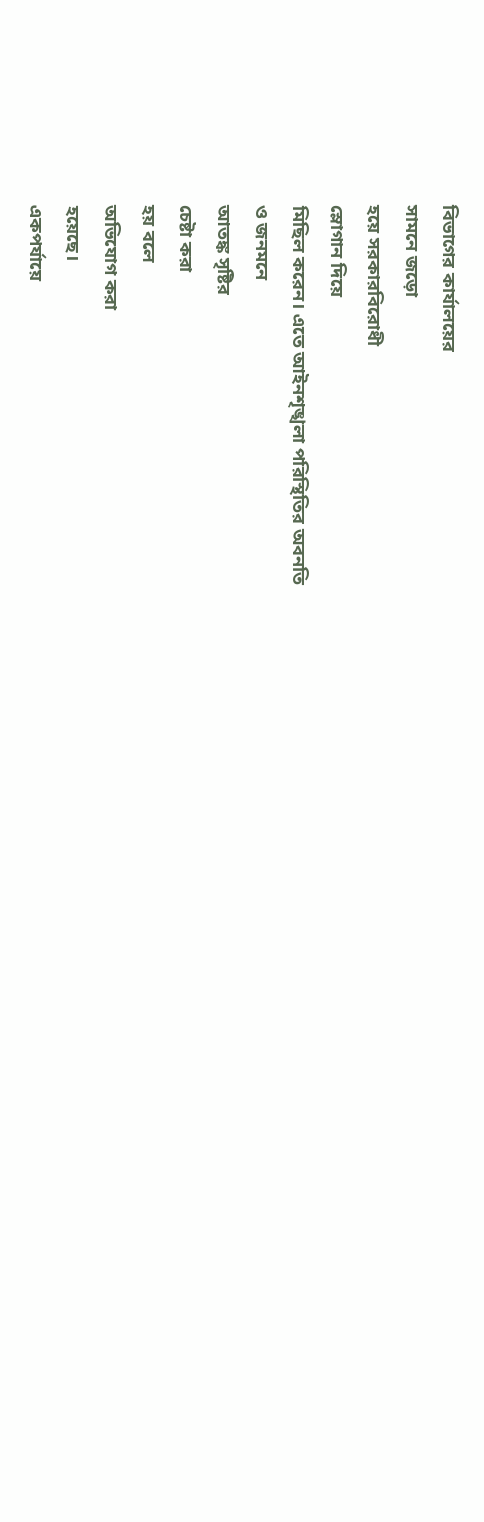বিভাগের কার্যালয়ের
সামনে জড়ো
হয়ে সরকারবিরোধী
স্লোগান দিয়ে
মিছিল করেন। এতে আইনশৃঙ্খলা পরিস্থিতির অবনতি
ও জনমনে
আতঙ্ক সৃষ্টির
চেষ্টা করা
হয় বলে
অভিযোগ করা
হয়েছে।
একপর্যায়ে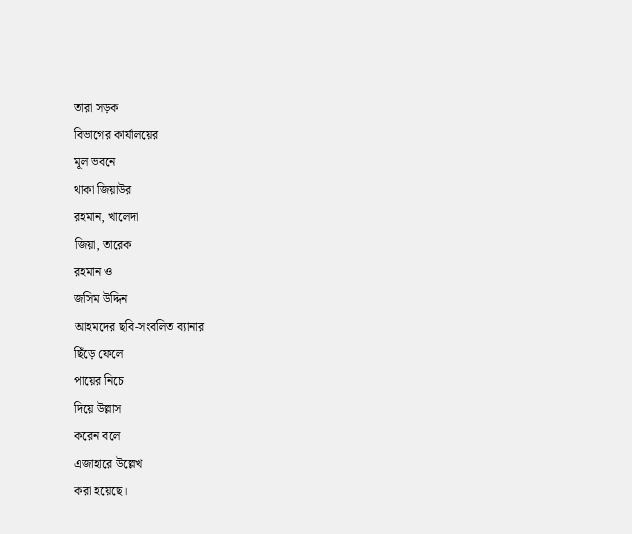তারা সড়ক
বিভাগের কার্যালয়ের
মূল ভবনে
থাকা জিয়াউর
রহমান, খালেদা
জিয়া, তারেক
রহমান ও
জসিম উদ্দিন
আহমদের ছবি-সংবলিত ব্যানার
ছিঁড়ে ফেলে
পায়ের নিচে
দিয়ে উল্লাস
করেন বলে
এজাহারে উল্লেখ
করা হয়েছে।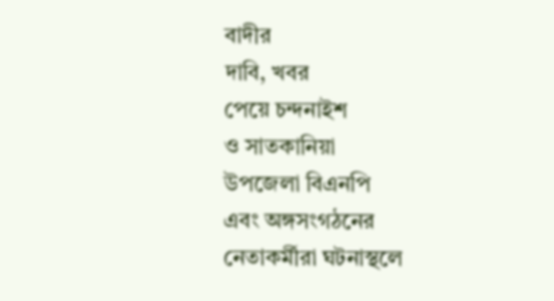বাদীর
দাবি, খবর
পেয়ে চন্দনাইশ
ও সাতকানিয়া
উপজেলা বিএনপি
এবং অঙ্গসংগঠনের
নেতাকর্মীরা ঘটনাস্থলে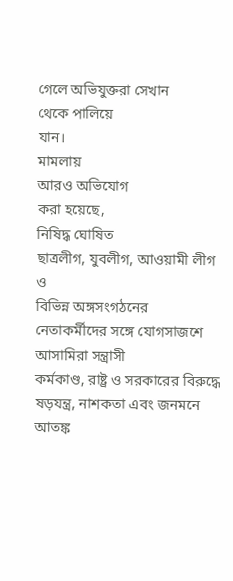গেলে অভিযুক্তরা সেখান
থেকে পালিয়ে
যান।
মামলায়
আরও অভিযোগ
করা হয়েছে,
নিষিদ্ধ ঘোষিত
ছাত্রলীগ, যুবলীগ, আওয়ামী লীগ ও
বিভিন্ন অঙ্গসংগঠনের
নেতাকর্মীদের সঙ্গে যোগসাজশে আসামিরা সন্ত্রাসী
কর্মকাণ্ড, রাষ্ট্র ও সরকারের বিরুদ্ধে
ষড়যন্ত্র, নাশকতা এবং জনমনে আতঙ্ক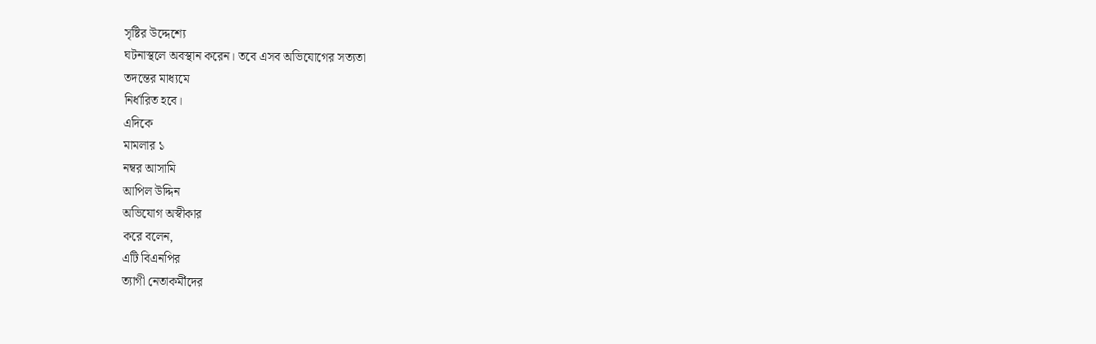সৃষ্টির উদ্দেশ্যে
ঘটনাস্থলে অবস্থান করেন। তবে এসব অভিযোগের সত্যতা
তদন্তের মাধ্যমে
নির্ধারিত হবে।
এদিকে
মামলার ১
নম্বর আসামি
আপিল উদ্দিন
অভিযোগ অস্বীকার
করে বলেন,
এটি বিএনপির
ত্যাগী নেতাকর্মীদের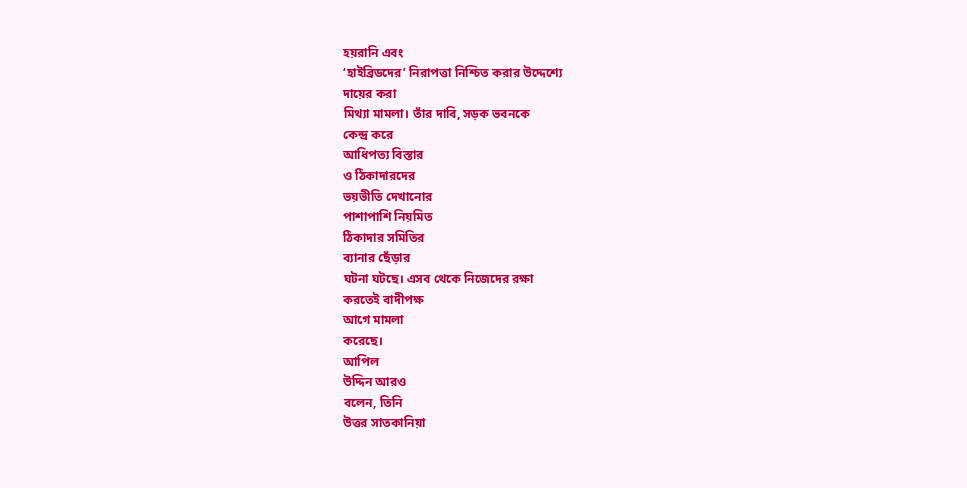হয়রানি এবং
‘হাইব্রিডদের’ নিরাপত্তা নিশ্চিত করার উদ্দেশ্যে
দায়ের করা
মিথ্যা মামলা। তাঁর দাবি, সড়ক ভবনকে
কেন্দ্র করে
আধিপত্য বিস্তার
ও ঠিকাদারদের
ভয়ভীতি দেখানোর
পাশাপাশি নিয়মিত
ঠিকাদার সমিতির
ব্যানার ছেঁড়ার
ঘটনা ঘটছে। এসব থেকে নিজেদের রক্ষা
করতেই বাদীপক্ষ
আগে মামলা
করেছে।
আপিল
উদ্দিন আরও
বলেন, তিনি
উত্তর সাতকানিয়া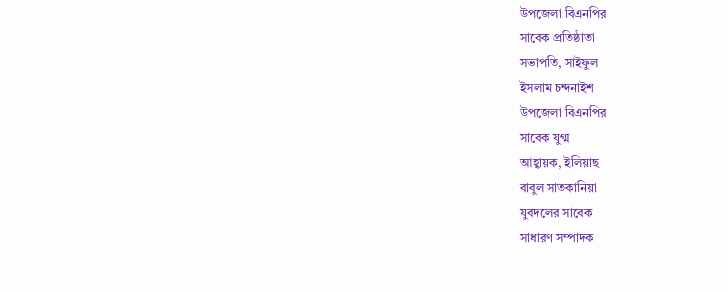উপজেলা বিএনপির
সাবেক প্রতিষ্ঠাতা
সভাপতি, সাইফুল
ইসলাম চন্দনাইশ
উপজেলা বিএনপির
সাবেক যুগ্ম
আহ্বায়ক, ইলিয়াছ
বাবুল সাতকানিয়া
যুবদলের সাবেক
সাধারণ সম্পাদক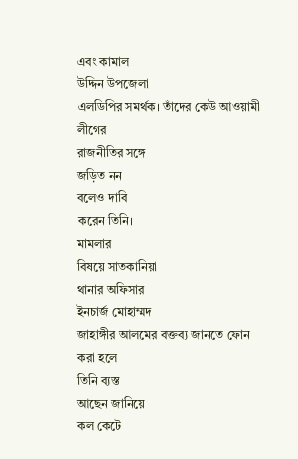এবং কামাল
উদ্দিন উপজেলা
এলডিপির সমর্থক। তাঁদের কেউ আওয়ামী লীগের
রাজনীতির সঙ্গে
জড়িত নন
বলেও দাবি
করেন তিনি।
মামলার
বিষয়ে সাতকানিয়া
থানার অফিসার
ইনচার্জ মোহাম্মদ
জাহাঙ্গীর আলমের বক্তব্য জানতে ফোন
করা হলে
তিনি ব্যস্ত
আছেন জানিয়ে
কল কেটে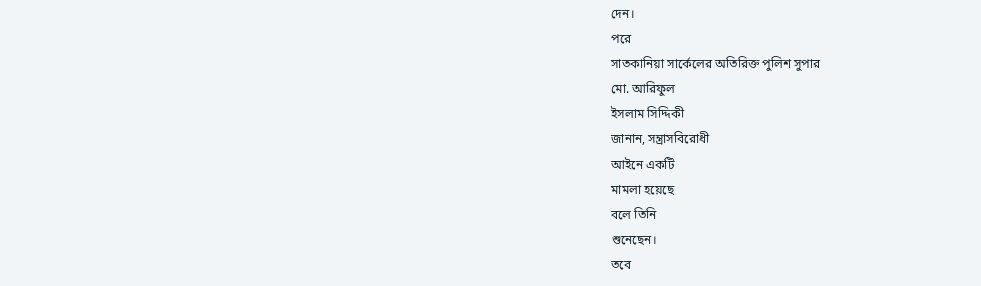দেন।
পরে
সাতকানিয়া সার্কেলের অতিরিক্ত পুলিশ সুপার
মো. আরিফুল
ইসলাম সিদ্দিকী
জানান, সন্ত্রাসবিরোধী
আইনে একটি
মামলা হয়েছে
বলে তিনি
শুনেছেন।
তবে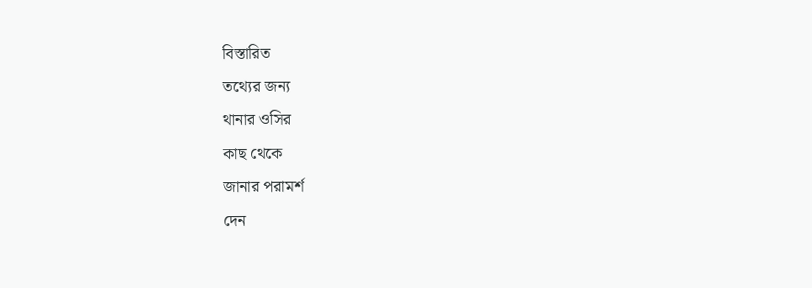বিস্তারিত
তথ্যের জন্য
থানার ওসির
কাছ থেকে
জানার পরামর্শ
দেন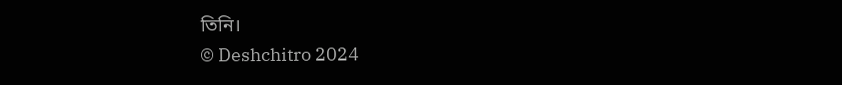তিনি।
© Deshchitro 2024